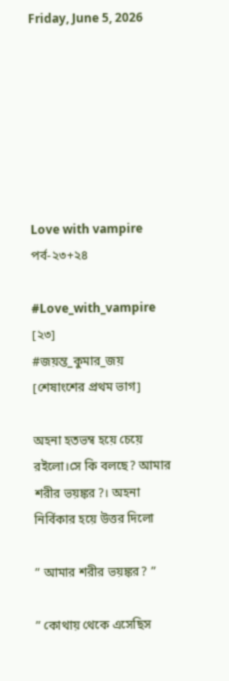Friday, June 5, 2026







Love with vampire পর্ব-২৩+২৪

#Love_with_vampire [২৩]
#জয়ন্ত_কুমার_জয়
[শেষাংশের প্রথম ভাগ]

অহনা হতভম্ব হয়ে চেয়ে রইলো।সে কি বলছে? আমার শরীর ভয়ঙ্কর?। অহনা নির্বিকার হয়ে উত্তর দিলো

” আমার শরীর ভয়ঙ্কর? ”

” কোথায় থেকে এসেছিস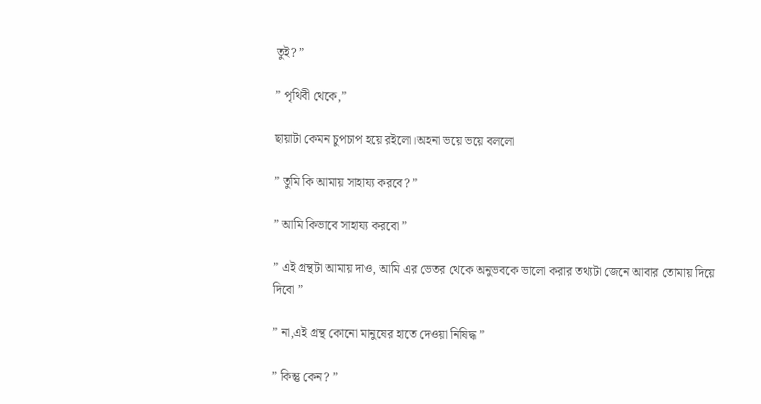তুই? ”

” পৃথিবী থেকে,”

ছায়াটা কেমন চুপচাপ হয়ে রইলো।অহনা ভয়ে ভয়ে বললো

” তুমি কি আমায় সাহায্য করবে? ”

” আমি কিভাবে সাহায্য করবো ”

” এই গ্রন্থটা আমায় দাও, আমি এর ভেতর থেকে অনুভবকে ভালো করার তথ্যটা জেনে আবার তোমায় দিয়ে দিবো ”

” না,এই গ্রন্থ কোনো মানুষের হাতে দেওয়া নিষিদ্ধ ”

” কিন্তু কেন? ”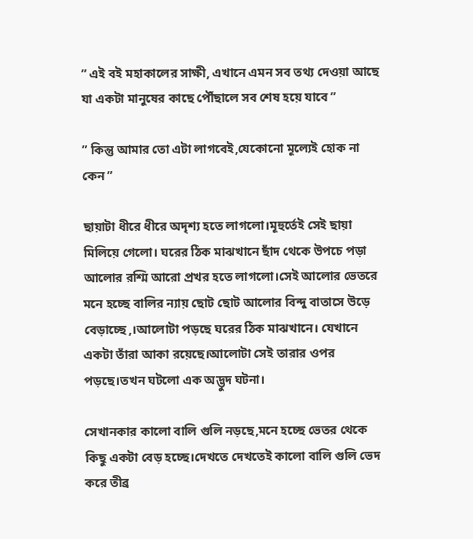” এই বই মহাকালের সাক্ষী, এখানে এমন সব তথ্য দেওয়া আছে যা একটা মানুষের কাছে পৌঁছালে সব শেষ হয়ে যাবে ”

” কিন্তু আমার তো এটা লাগবেই,যেকোনো মূল্যেই হোক না কেন ”

ছায়াটা ধীরে ধীরে অদৃশ্য হতে লাগলো।মূহুর্তেই সেই ছায়া মিলিয়ে গেলো। ঘরের ঠিক মাঝখানে ছাঁদ থেকে উপচে পড়া আলোর রশ্মি আরো প্রখর হতে লাগলো।সেই আলোর ভেতরে মনে হচ্ছে বালির ন্যায় ছোট ছোট আলোর বিন্দু বাতাসে উড়ে বেড়াচ্ছে,।আলোটা পড়ছে ঘরের ঠিক মাঝখানে। যেখানে একটা তাঁরা আকা রয়েছে।আলোটা সেই তারার ওপর পড়ছে।তখন ঘটলো এক অদ্ভুদ ঘটনা।

সেখানকার কালো বালি গুলি নড়ছে,মনে হচ্ছে ভেতর থেকে কিছু একটা বেড় হচ্ছে।দেখতে দেখতেই কালো বালি গুলি ভেদ করে তীব্র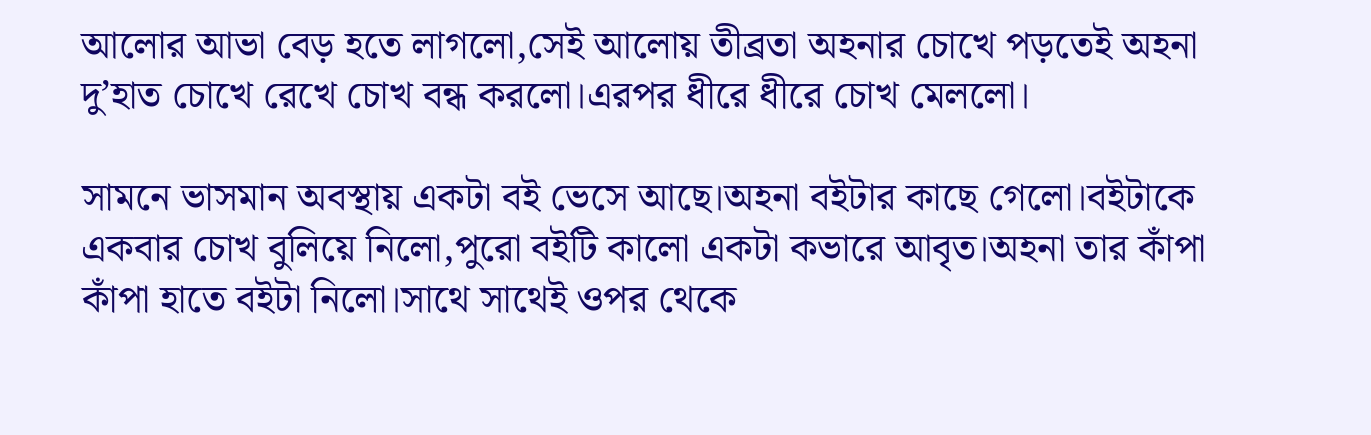আলোর আভা বেড় হতে লাগলো,সেই আলোয় তীব্রতা অহনার চোখে পড়তেই অহনা দু’হাত চোখে রেখে চোখ বন্ধ করলো।এরপর ধীরে ধীরে চোখ মেললো।

সামনে ভাসমান অবস্থায় একটা বই ভেসে আছে।অহনা বইটার কাছে গেলো।বইটাকে একবার চোখ বুলিয়ে নিলো,পুরো বইটি কালো একটা কভারে আবৃত।অহনা তার কাঁপা কাঁপা হাতে বইটা নিলো।সাথে সাথেই ওপর থেকে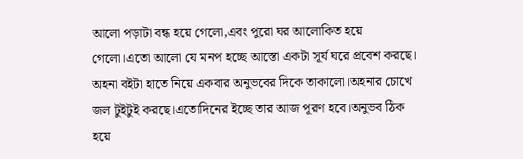আলো পড়াটা বন্ধ হয়ে গেলো,এবং পুরো ঘর আলোকিত হয়ে গেলো।এতো আলো যে মনপ হচ্ছে আস্তো একটা সূর্য ঘরে প্রবেশ করছে। অহনা বইটা হাতে নিয়ে একবার অনুভবের দিকে তাকালো।অহনার চোখে জল টুইটুই করছে।এতোদিনের ইচ্ছে তার আজ পূরণ হবে।অনুভব ঠিক হয়ে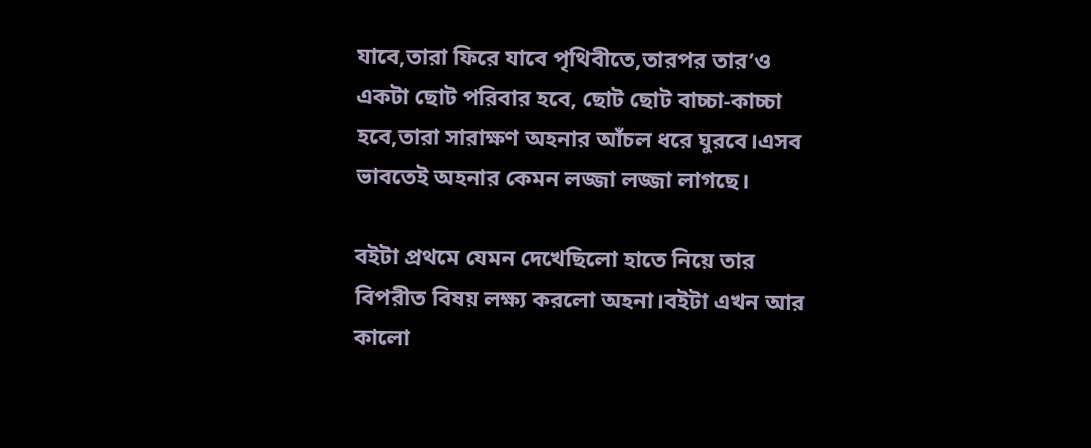যাবে,তারা ফিরে যাবে পৃথিবীতে,তারপর তার’ও একটা ছোট পরিবার হবে, ছোট ছোট বাচ্চা-কাচ্চা হবে,তারা সারাক্ষণ অহনার আঁচল ধরে ঘুরবে।এসব ভাবতেই অহনার কেমন লজ্জা লজ্জা লাগছে।

বইটা প্রথমে যেমন দেখেছিলো হাতে নিয়ে তার বিপরীত বিষয় লক্ষ্য করলো অহনা।বইটা এখন আর কালো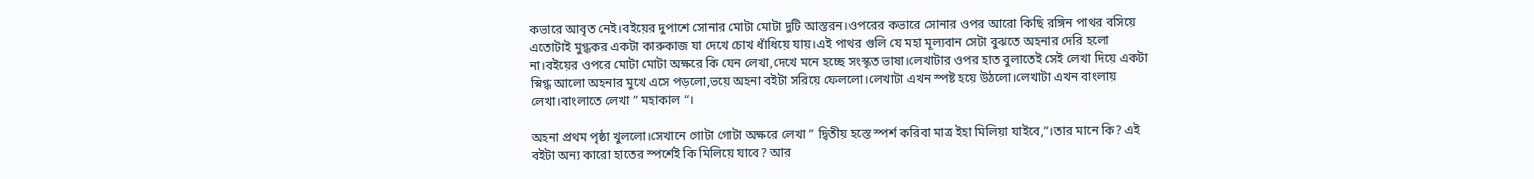কভারে আবৃত নেই।বইয়ের দুপাশে সোনার মোটা মোটা দুটি আস্তরন।ওপরের কভারে সোনার ওপর আরো কিছি রঙ্গিন পাথর বসিয়ে এতোটাই মুগ্ধকর একটা কারুকাজ যা দেখে চোখ ধাঁধিয়ে যায়।এই পাথর গুলি যে মহা মূল্যবান সেটা বুঝতে অহনার দেরি হলো না।বইয়ের ওপরে মোটা মোটা অক্ষরে কি যেন লেখা,দেখে মনে হচ্ছে সংস্কৃত ভাষা।লেখাটার ওপর হাত বুলাতেই সেই লেখা দিয়ে একটা স্নিগ্ধ আলো অহনার মুখে এসে পড়লো,ভয়ে অহনা বইটা সরিয়ে ফেললো।লেখাটা এখন স্পষ্ট হয়ে উঠলো।লেখাটা এখন বাংলায় লেখা।বাংলাতে লেখা ” মহাকাল “।

অহনা প্রথম পৃষ্ঠা খুললো।সেখানে গোটা গোটা অক্ষরে লেখা ” দ্বিতীয় হস্তে স্পর্শ করিবা মাত্র ইহা মিলিয়া যাইবে,”।তার মানে কি? এই বইটা অন্য কারো হাতের স্পর্শেই কি মিলিয়ে যাবে? আর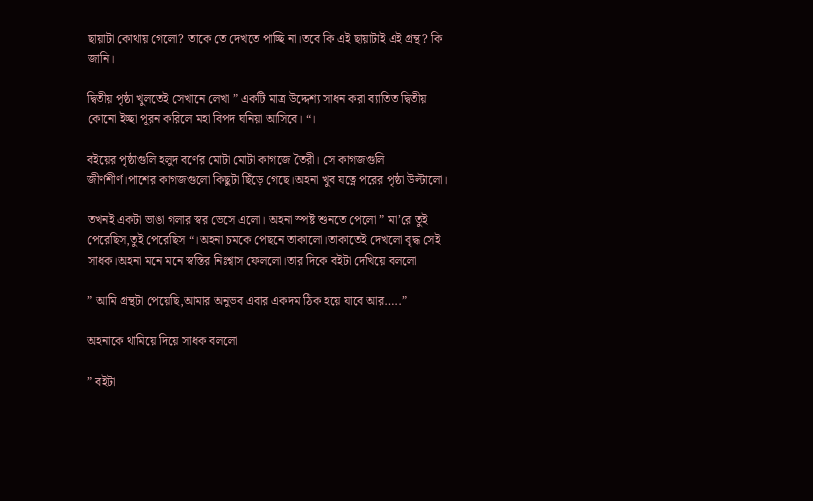ছায়াটা কোথায় গেলো? তাকে তে দেখতে পাচ্ছি না।তবে কি এই ছায়াটাই এই গ্রন্থ? কি জানি।

দ্বিতীয় পৃষ্ঠা খুলতেই সেখানে লেখা ” একটি মাত্র উদ্দেশ্য সাধন করা ব্যাতিত দ্বিতীয় কোনো ইচ্ছা পূরন করিলে মহা বিপদ ঘনিয়া আসিবে। “।

বইয়ের পৃষ্ঠাগুলি হলুদ বর্ণের মোটা মোটা কাগজে তৈরী। সে কাগজগুলি জীর্ণশীর্ণ।পাশের কাগজগুলো কিছুটা ছিঁড়ে গেছে।অহনা খুব যত্নে পরের পৃষ্ঠা উল্টালো।

তখনই একটা ভাঙা গলার স্বর ভেসে এলো। অহনা স্পষ্ট শুনতে পেলো ” মা’রে তুই পেরেছিস,তুই পেরেছিস “।অহনা চমকে পেছনে তাকালো।তাকাতেই দেখলো বৃদ্ধ সেই সাধক।অহনা মনে মনে স্বস্তির নিঃশ্বাস ফেললো।তার দিকে বইটা দেখিয়ে বললো

” আমি গ্রন্থটা পেয়েছি,আমার অনুভব এবার একদম ঠিক হয়ে যাবে আর…..”

অহনাকে থামিয়ে দিয়ে সাধক বললো

” বইটা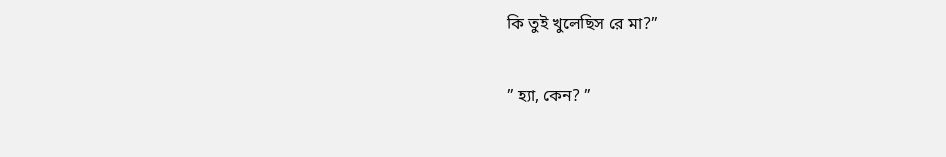কি তুই খুলেছিস রে মা?”

” হ্যা, কেন? ”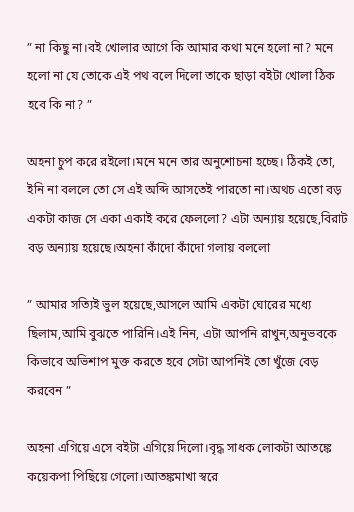” না কিছু না।বই খোলার আগে কি আমার কথা মনে হলো না? মনে হলো না যে তোকে এই পথ বলে দিলো তাকে ছাড়া বইটা খোলা ঠিক হবে কি না? ”

অহনা চুপ করে রইলো।মনে মনে তার অনুশোচনা হচ্ছে। ঠিকই তো, ইনি না বললে তো সে এই অব্দি আসতেই পারতো না।অথচ এতো বড় একটা কাজ সে একা একাই করে ফেললো? এটা অন্যায় হয়েছে,বিরাট বড় অন্যায় হয়েছে।অহনা কাঁদো কাঁদো গলায় বললো

” আমার সত্যিই ভুল হয়েছে,আসলে আমি একটা ঘোরের মধ্যে ছিলাম,আমি বুঝতে পারিনি।এই নিন, এটা আপনি রাখুন,অনুভবকে কিভাবে অভিশাপ মুক্ত করতে হবে সেটা আপনিই তো খুঁজে বেড় করবেন ”

অহনা এগিয়ে এসে বইটা এগিয়ে দিলো।বৃদ্ধ সাধক লোকটা আতঙ্কে কয়েকপা পিছিয়ে গেলো।আতঙ্কমাখা স্বরে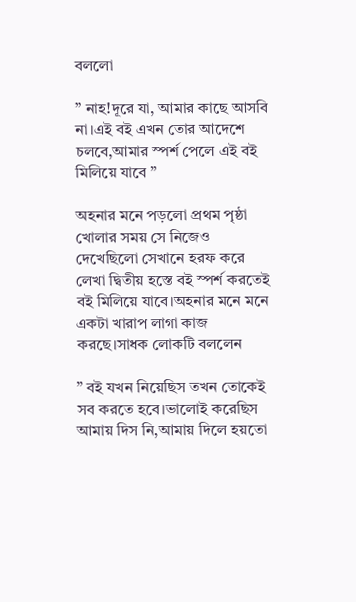বললো

” নাহ!দূরে যা, আমার কাছে আসবি না।এই বই এখন তোর আদেশে চলবে,আমার স্পর্শ পেলে এই বই মিলিয়ে যাবে ”

অহনার মনে পড়লো প্রথম পৃষ্ঠা খোলার সময় সে নিজেও দেখেছিলো সেখানে হরফ করে লেখা দ্বিতীয় হস্তে বই স্পর্শ করতেই বই মিলিয়ে যাবে।অহনার মনে মনে একটা খারাপ লাগা কাজ করছে।সাধক লোকটি বললেন

” বই যখন নিয়েছিস তখন তোকেই সব করতে হবে।ভালোই করেছিস আমায় দিস নি,আমায় দিলে হয়তো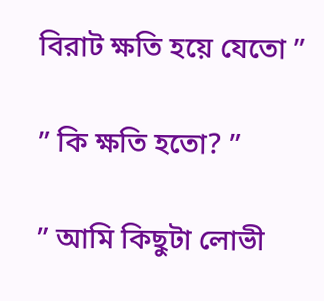বিরাট ক্ষতি হয়ে যেতো ”

” কি ক্ষতি হতো? ”

” আমি কিছুটা লোভী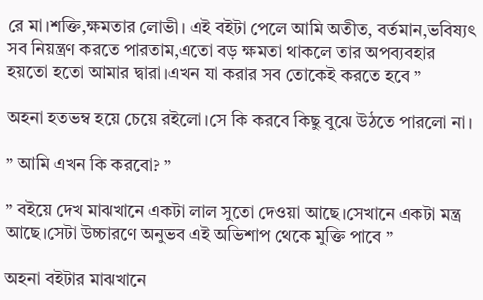রে মা।শক্তি,ক্ষমতার লোভী। এই বইটা পেলে আমি অতীত, বর্তমান,ভবিষ্যৎ সব নিয়ন্ত্রণ করতে পারতাম,এতো বড় ক্ষমতা থাকলে তার অপব্যবহার হয়তো হতো আমার দ্বারা।এখন যা করার সব তোকেই করতে হবে ”

অহনা হতভম্ব হয়ে চেয়ে রইলো।সে কি করবে কিছু বুঝে উঠতে পারলো না।

” আমি এখন কি করবো? ”

” বইয়ে দেখ মাঝখানে একটা লাল সুতো দেওয়া আছে।সেখানে একটা মন্ত্র আছে।সেটা উচ্চারণে অনুভব এই অভিশাপ থেকে মুক্তি পাবে ”

অহনা বইটার মাঝখানে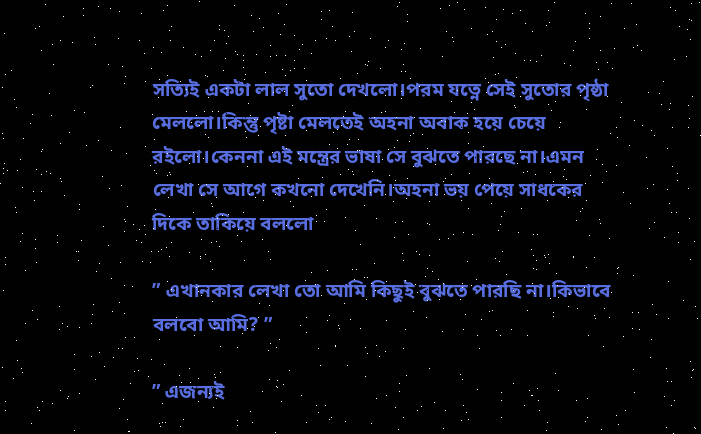সত্যিই একটা লাল সুতো দেখলো।পরম যত্নে সেই সুতোর পৃষ্ঠা মেললো।কিন্তু পৃষ্টা মেলতেই অহনা অবাক হয়ে চেয়ে রইলো।কেননা এই মন্ত্রের ভাষা সে বুঝতে পারছে না।এমন লেখা সে আগে কখনো দেখেনি।অহনা ভয় পেয়ে সাধকের দিকে তাকিয়ে বললো

” এখানকার লেখা তো আমি কিছুই বুঝতে পারছি না।কিভাবে বলবো আমি? ”

” এজন্যই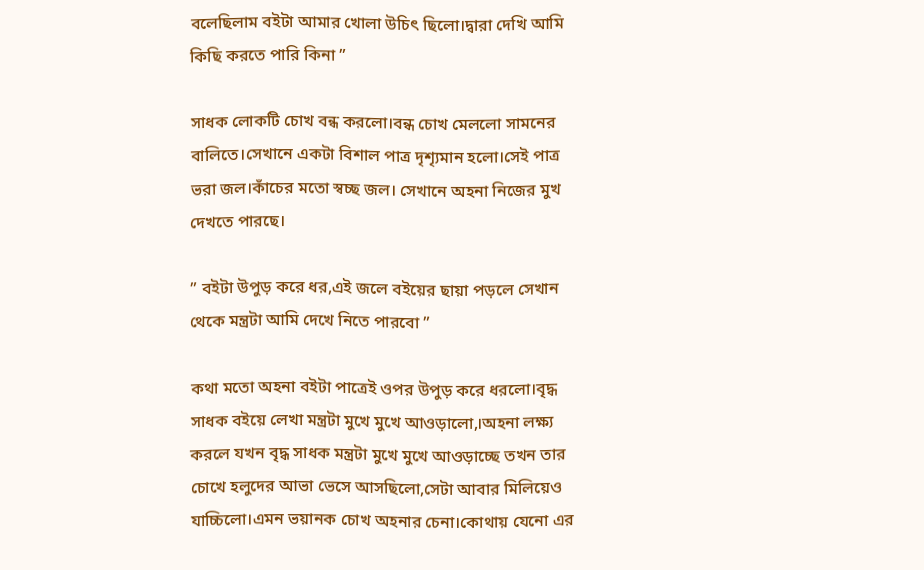বলেছিলাম বইটা আমার খোলা উচিৎ ছিলো।দ্বারা দেখি আমি কিছি করতে পারি কিনা ”

সাধক লোকটি চোখ বন্ধ করলো।বন্ধ চোখ মেললো সামনের বালিতে।সেখানে একটা বিশাল পাত্র দৃশ্যৃমান হলো।সেই পাত্র ভরা জল।কাঁচের মতো স্বচ্ছ জল। সেখানে অহনা নিজের মুখ দেখতে পারছে।

” বইটা উপুড় করে ধর,এই জলে বইয়ের ছায়া পড়লে সেখান থেকে মন্ত্রটা আমি দেখে নিতে পারবো ”

কথা মতো অহনা বইটা পাত্রেই ওপর উপুড় করে ধরলো।বৃদ্ধ সাধক বইয়ে লেখা মন্ত্রটা মুখে মুখে আওড়ালো,।অহনা লক্ষ্য করলে যখন বৃদ্ধ সাধক মন্ত্রটা মুখে মুখে আওড়াচ্ছে তখন তার চোখে হলুদের আভা ভেসে আসছিলো,সেটা আবার মিলিয়েও যাচ্চিলো।এমন ভয়ানক চোখ অহনার চেনা।কোথায় যেনো এর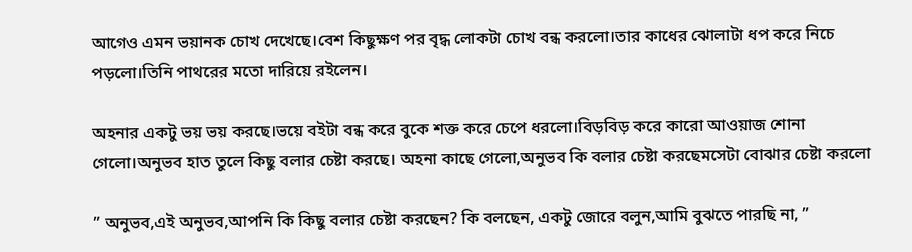আগেও এমন ভয়ানক চোখ দেখেছে।বেশ কিছুক্ষণ পর বৃদ্ধ লোকটা চোখ বন্ধ করলো।তার কাধের ঝোলাটা ধপ করে নিচে পড়লো।তিনি পাথরের মতো দারিয়ে রইলেন।

অহনার একটু ভয় ভয় করছে।ভয়ে বইটা বন্ধ করে বুকে শক্ত করে চেপে ধরলো।বিড়বিড় করে কারো আওয়াজ শোনা গেলো।অনুভব হাত তুলে কিছু বলার চেষ্টা করছে। অহনা কাছে গেলো,অনুভব কি বলার চেষ্টা করছেমসেটা বোঝার চেষ্টা করলো

” অনুভব,এই অনুভব,আপনি কি কিছু বলার চেষ্টা করছেন? কি বলছেন, একটু জোরে বলুন,আমি বুঝতে পারছি না, ”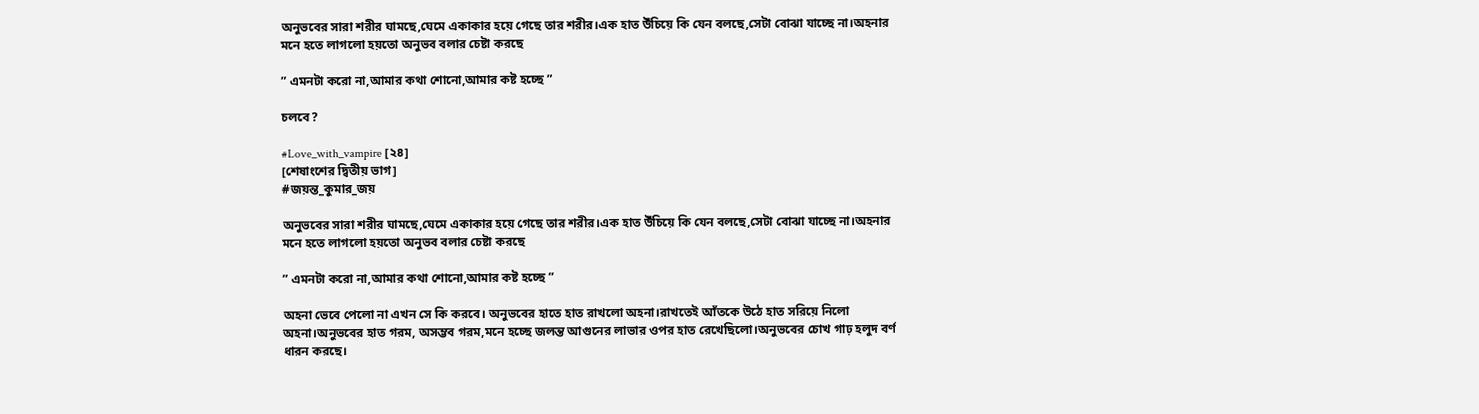অনুভবের সারা শরীর ঘামছে,ঘেমে একাকার হয়ে গেছে তার শরীর।এক হাত উঁচিয়ে কি যেন বলছে,সেটা বোঝা যাচ্ছে না।অহনার মনে হতে লাগলো হয়তো অনুভব বলার চেষ্টা করছে

” এমনটা করো না,আমার কথা শোনো,আমার কষ্ট হচ্ছে ”

চলবে?

#Love_with_vampire [২৪]
[শেষাংশের দ্বিতীয় ভাগ]
#জয়ন্ত_কুমার_জয়

অনুভবের সারা শরীর ঘামছে,ঘেমে একাকার হয়ে গেছে তার শরীর।এক হাত উঁচিয়ে কি যেন বলছে,সেটা বোঝা যাচ্ছে না।অহনার মনে হতে লাগলো হয়তো অনুভব বলার চেষ্টা করছে

” এমনটা করো না,আমার কথা শোনো,আমার কষ্ট হচ্ছে ”

অহনা ভেবে পেলো না এখন সে কি করবে। অনুভবের হাতে হাত রাখলো অহনা।রাখতেই আঁতকে উঠে হাত সরিয়ে নিলো অহনা।অনুভবের হাত গরম, অসম্ভব গরম,মনে হচ্ছে জলন্ত আগুনের লাভার ওপর হাত রেখেছিলো।অনুভবের চোখ গাঢ় হলুদ বর্ণ ধারন করছে।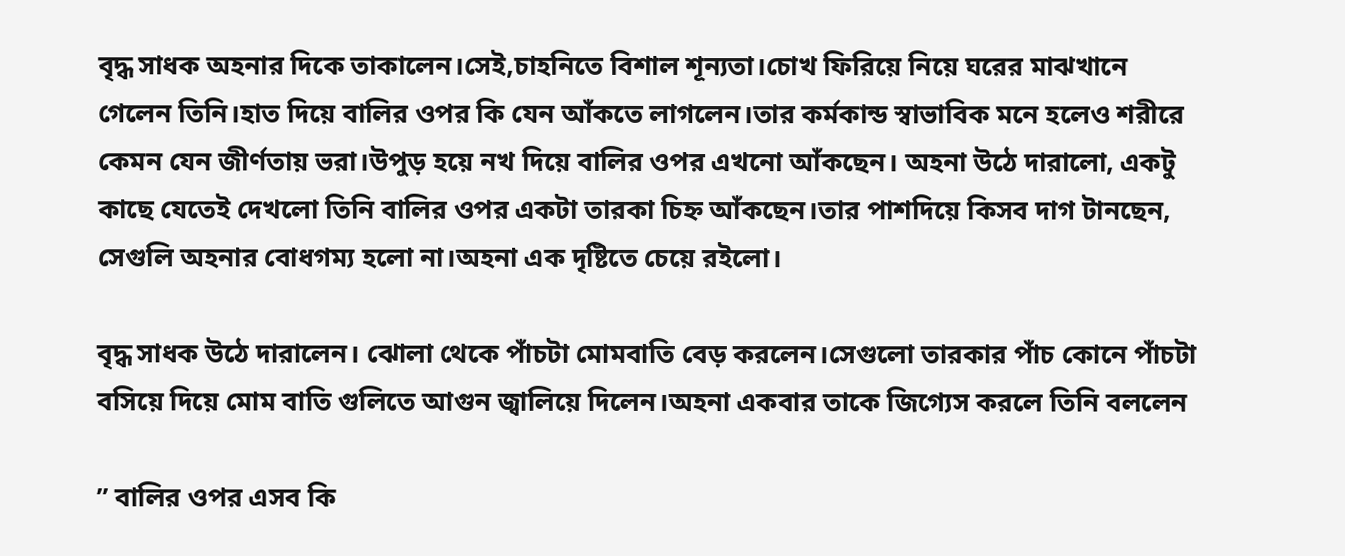বৃদ্ধ সাধক অহনার দিকে তাকালেন।সেই,চাহনিতে বিশাল শূন্যতা।চোখ ফিরিয়ে নিয়ে ঘরের মাঝখানে গেলেন তিনি।হাত দিয়ে বালির ওপর কি যেন আঁকতে লাগলেন।তার কর্মকান্ড স্বাভাবিক মনে হলেও শরীরে কেমন যেন জীর্ণতায় ভরা।উপুড় হয়ে নখ দিয়ে বালির ওপর এখনো আঁকছেন। অহনা উঠে দারালো, একটু কাছে যেতেই দেখলো তিনি বালির ওপর একটা তারকা চিহ্ন আঁকছেন।তার পাশদিয়ে কিসব দাগ টানছেন, সেগুলি অহনার বোধগম্য হলো না।অহনা এক দৃষ্টিতে চেয়ে রইলো।

বৃদ্ধ সাধক উঠে দারালেন। ঝোলা থেকে পাঁচটা মোমবাতি বেড় করলেন।সেগুলো তারকার পাঁচ কোনে পাঁচটা বসিয়ে দিয়ে মোম বাতি গুলিতে আগুন জ্বালিয়ে দিলেন।অহনা একবার তাকে জিগ্যেস করলে তিনি বললেন

” বালির ওপর এসব কি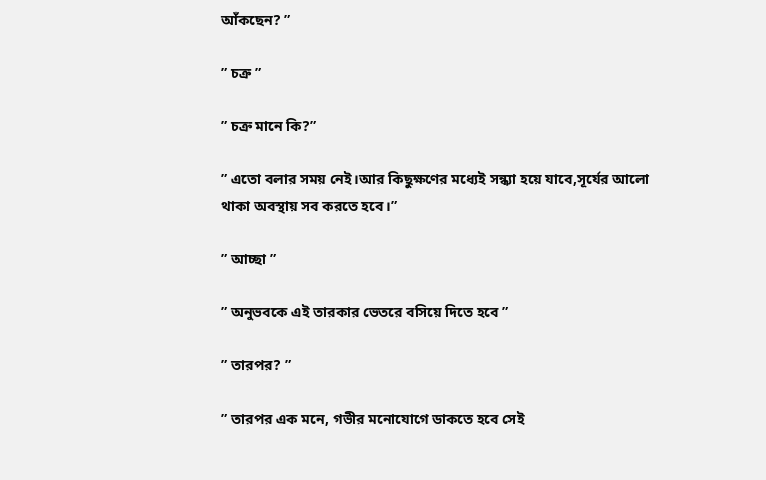আঁকছেন? ”

” চক্র ”

” চক্র মানে কি?”

” এতো বলার সময় নেই।আর কিছুক্ষণের মধ্যেই সন্ধ্যা হয়ে যাবে,সূর্যের আলো থাকা অবস্থায় সব করতে হবে।”

” আচ্ছা ”

” অনুভবকে এই তারকার ভেতরে বসিয়ে দিতে হবে ”

” তারপর? ”

” তারপর এক মনে, গভীর মনোযোগে ডাকতে হবে সেই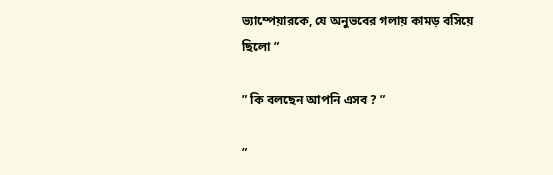ভ্যাম্পেয়ারকে, যে অনুভবের গলায় কামড় বসিয়ে ছিলো ”

” কি বলছেন আপনি এসব ? ”

”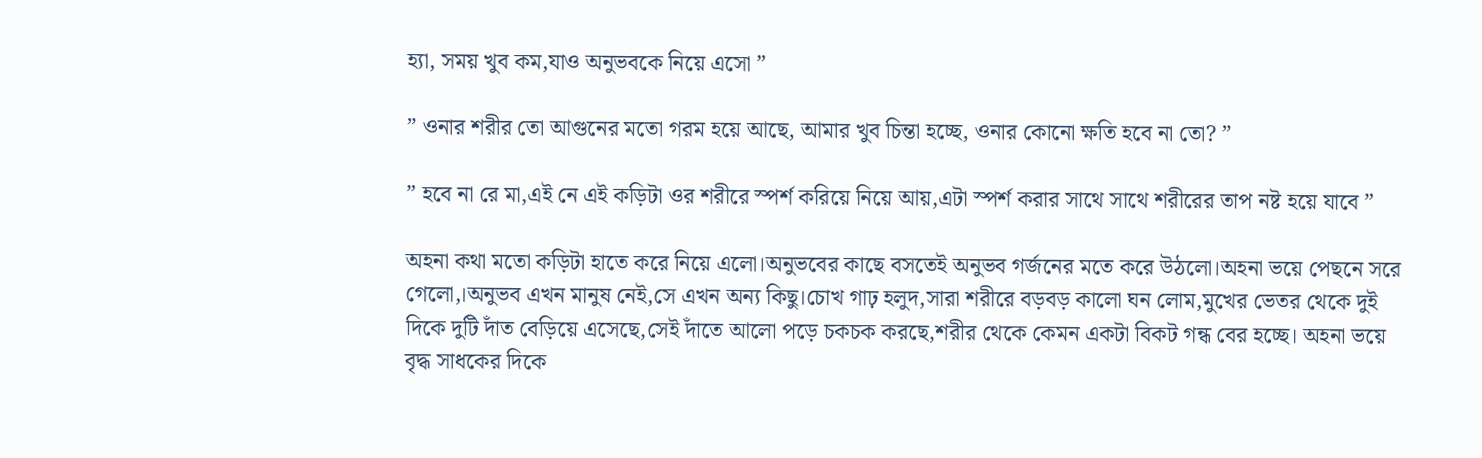হ্যা, সময় খুব কম,যাও অনুভবকে নিয়ে এসো ”

” ওনার শরীর তো আগুনের মতো গরম হয়ে আছে, আমার খুব চিন্তা হচ্ছে, ওনার কোনো ক্ষতি হবে না তো? ”

” হবে না রে মা,এই নে এই কড়িটা ওর শরীরে স্পর্শ করিয়ে নিয়ে আয়,এটা স্পর্শ করার সাথে সাথে শরীরের তাপ নষ্ট হয়ে যাবে ”

অহনা কথা মতো কড়িটা হাতে করে নিয়ে এলো।অনুভবের কাছে বসতেই অনুভব গর্জনের মতে করে উঠলো।অহনা ভয়ে পেছনে সরে গেলো,।অনুভব এখন মানুষ নেই,সে এখন অন্য কিছু।চোখ গাঢ় হলুদ,সারা শরীরে বড়বড় কালো ঘন লোম,মুখের ভেতর থেকে দুই দিকে দুটি দাঁত বেড়িয়ে এসেছে,সেই দাঁতে আলো পড়ে চকচক করছে,শরীর থেকে কেমন একটা বিকট গন্ধ বের হচ্ছে। অহনা ভয়ে বৃদ্ধ সাধকের দিকে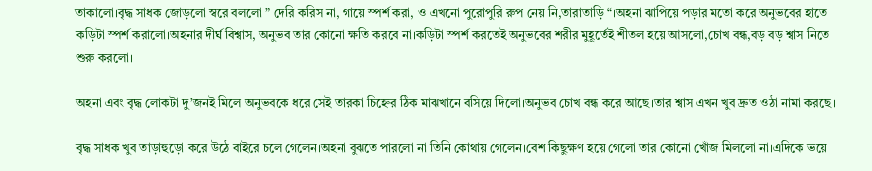তাকালো।বৃদ্ধ সাধক জোড়লো স্বরে বললো ” দেরি করিস না, গায়ে স্পর্শ করা, ও এখনো পুরোপুরি রুপ নেয় নি,তারাতাড়ি “।অহনা ঝাপিয়ে পড়ার মতো করে অনুভবের হাতে কড়িটা স্পর্শ করালো।অহনার দীর্ঘ বিশ্বাস, অনুভব তার কোনো ক্ষতি করবে না।কড়িটা স্পর্শ করতেই অনুভবের শরীর মুহূর্তেই শীতল হয়ে আসলো,চোখ বন্ধ,বড় বড় শ্বাস নিতে শুরু করলো।

অহনা এবং বৃদ্ধ লোকটা দু’জনই মিলে অনুভবকে ধরে সেই তারকা চিহ্নের ঠিক মাঝখানে বসিয়ে দিলো।অনুভব চোখ বন্ধ করে আছে।তার শ্বাস এখন খুব দ্রুত ওঠা নামা করছে।

বৃদ্ধ সাধক খুব তাড়াহুড়ো করে উঠে বাইরে চলে গেলেন।অহনা বুঝতে পারলো না তিনি কোথায় গেলেন।বেশ কিছুক্ষণ হয়ে গেলো তার কোনো খোঁজ মিললো না।এদিকে ভয়ে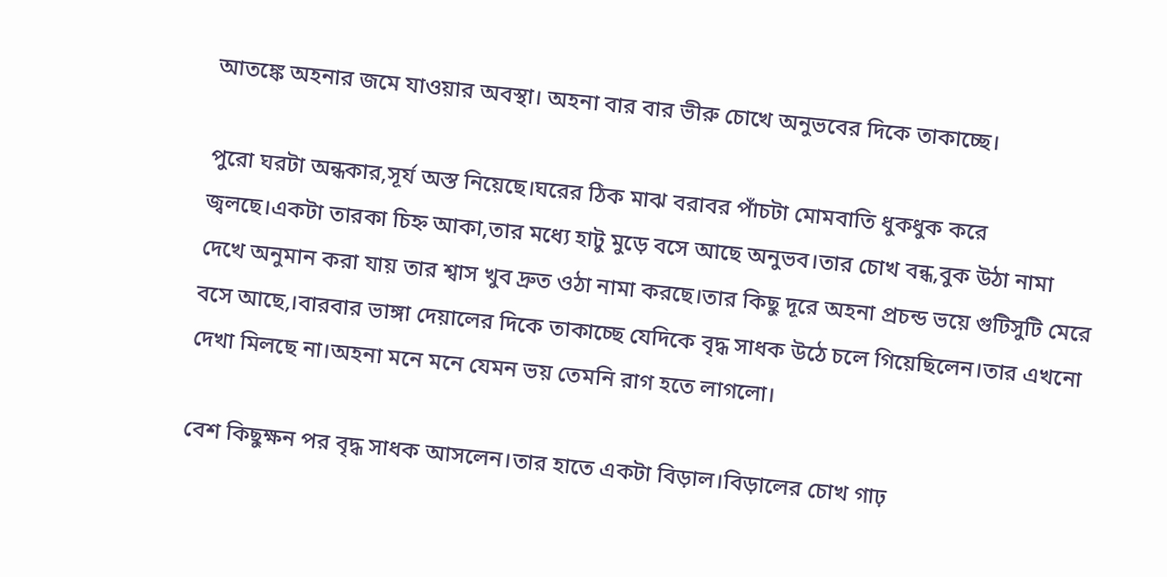আতঙ্কে অহনার জমে যাওয়ার অবস্থা। অহনা বার বার ভীরু চোখে অনুভবের দিকে তাকাচ্ছে।

পুরো ঘরটা অন্ধকার,সূর্য অস্ত নিয়েছে।ঘরের ঠিক মাঝ বরাবর পাঁচটা মোমবাতি ধুকধুক করে জ্বলছে।একটা তারকা চিহ্ন আকা,তার মধ্যে হাটু মুড়ে বসে আছে অনুভব।তার চোখ বন্ধ,বুক উঠা নামা দেখে অনুমান করা যায় তার শ্বাস খুব দ্রুত ওঠা নামা করছে।তার কিছু দূরে অহনা প্রচন্ড ভয়ে গুটিসুটি মেরে বসে আছে,।বারবার ভাঙ্গা দেয়ালের দিকে তাকাচ্ছে যেদিকে বৃদ্ধ সাধক উঠে চলে গিয়েছিলেন।তার এখনো দেখা মিলছে না।অহনা মনে মনে যেমন ভয় তেমনি রাগ হতে লাগলো।

বেশ কিছুক্ষন পর বৃদ্ধ সাধক আসলেন।তার হাতে একটা বিড়াল।বিড়ালের চোখ গাঢ়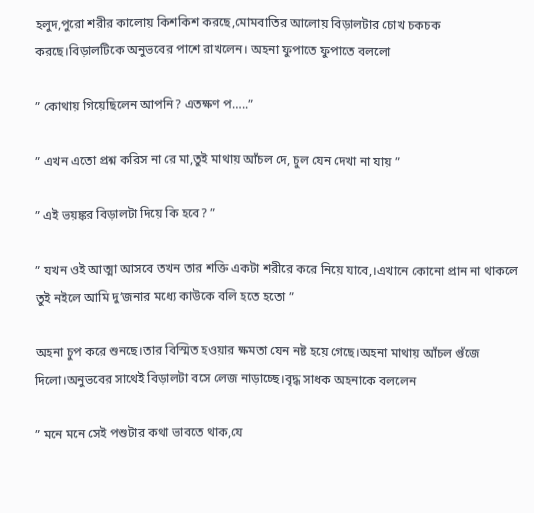হলুদ,পুরো শরীর কালোয় কিশকিশ করছে,মোমবাতির আলোয় বিড়ালটার চোখ চকচক করছে।বিড়ালটিকে অনুভবের পাশে রাখলেন। অহনা ফুপাতে ফুপাতে বললো

” কোথায় গিয়েছিলেন আপনি? এতক্ষণ প…..”

” এখন এতো প্রশ্ন করিস না রে মা,তুই মাথায় আঁচল দে, চুল যেন দেখা না যায় ”

” এই ভয়ঙ্কর বিড়ালটা দিয়ে কি হবে? ”

” যখন ওই আত্মা আসবে তখন তার শক্তি একটা শরীরে করে নিয়ে যাবে,।এখানে কোনো প্রান না থাকলে তুই নইলে আমি দু’জনার মধ্যে কাউকে বলি হতে হতো ”

অহনা চুপ করে শুনছে।তার বিস্মিত হওয়ার ক্ষমতা যেন নষ্ট হয়ে গেছে।অহনা মাথায় আঁচল গুঁজে দিলো।অনুভবের সাথেই বিড়ালটা বসে লেজ নাড়াচ্ছে।বৃদ্ধ সাধক অহনাকে বললেন

” মনে মনে সেই পশুটার কথা ভাবতে থাক,যে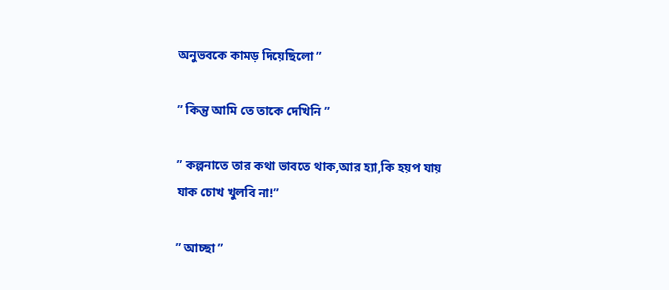অনুভবকে কামড় দিয়েছিলো ”

” কিন্তু আমি তে তাকে দেখিনি ”

” কল্পনাতে তার কথা ভাবতে থাক,আর হ্যা,কি হয়প যায় যাক চোখ খুলবি না!”

” আচ্ছা ”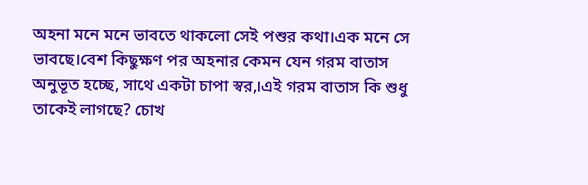অহনা মনে মনে ভাবতে থাকলো সেই পশুর কথা।এক মনে সে ভাবছে।বেশ কিছুক্ষণ পর অহনার কেমন যেন গরম বাতাস অনুভূত হচ্ছে, সাথে একটা চাপা স্বর,।এই গরম বাতাস কি শুধু তাকেই লাগছে? চোখ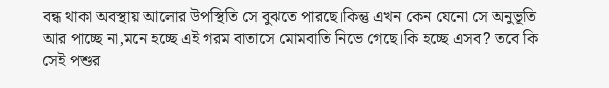বন্ধ থাকা অবস্থায় আলোর উপস্থিতি সে বুঝতে পারছে।কিন্তু এখন কেন যেনো সে অনুভূতি আর পাচ্ছে না,মনে হচ্ছে এই গরম বাতাসে মোমবাতি নিভে গেছে।কি হচ্ছে এসব? তবে কি সেই পশুর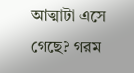আত্মাটা এসে গেছে? গরম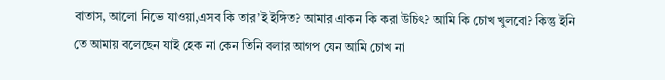বাতাস, আলো নিভে যাওয়া,এসব কি তার’ই ইঙ্গিত? আমার এাকন কি করা উচিৎ? আমি কি চোখ খুলবো? কিন্তু ইনি তে আমায় বলেছেন যাই হেক না কেন তিনি বলার আগপ যেন আমি চোখ না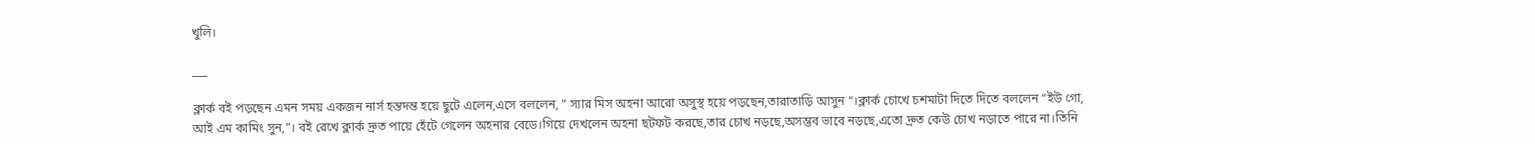খুলি।

___

ক্লার্ক বই পড়ছেন এমন সময় একজন নার্স হন্তদন্ত হয়ে ছুটে এলেন,এসে বললেন, ” স্যার মিস অহনা আরো অসুস্থ হয়ে পড়ছেন,তারাতাড়ি আসুন “।ক্লার্ক চোখে চশমাটা দিতে দিতে বললেন “ইউ গো, আই এম কামিং সুন,”। বই রেখে ক্লার্ক দ্রুত পায়ে হেঁটে গেলেন অহনার বেডে।গিয়ে দেখলেন অহনা ছটফট করছে,তার চোখ নড়ছে,অসম্ভব ভাবে নড়ছে,এতো দ্রুত কেউ চোখ নড়াতে পারে না।তিনি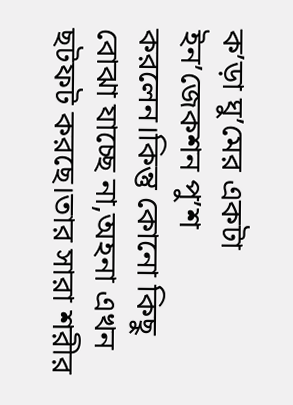ক’ড়া ঘু’মের একটা ইন’জেকশন পু’শ করলেন।কিন্তু কোনো কিছু বোঝা যাচ্ছে না,অহনা এখন ছটফট করছে।তার সারা শরীর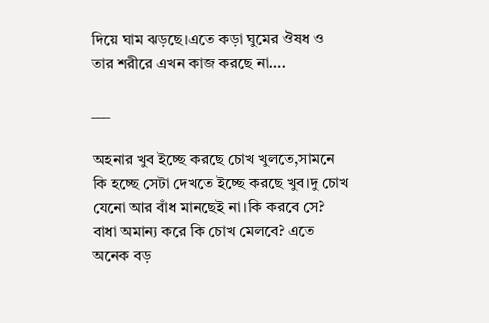দিয়ে ঘাম ঝড়ছে।এতে কড়া ঘুমের ঔষধ ও তার শরীরে এখন কাজ করছে না….

___

অহনার খুব ইচ্ছে করছে চোখ খুলতে,সামনে কি হচ্ছে সেটা দেখতে ইচ্ছে করছে খুব।দু চোখ যেনো আর বাঁধ মানছেই না।কি করবে সে? বাধা অমান্য করে কি চোখ মেলবে? এতে অনেক বড়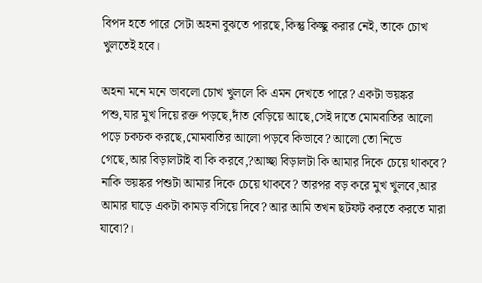বিপদ হতে পারে সেটা অহনা বুঝতে পারছে,কিন্তু কিচ্ছু করার নেই, তাকে চোখ খুলতেই হবে।

অহনা মনে মনে ভাবলো চোখ খুললে কি এমন দেখতে পারে? একটা ভয়ঙ্কর পশু,যার মুখ দিয়ে রক্ত পড়ছে,দাঁত বেড়িয়ে আছে,সেই দাতে মোমবাতির আলো পড়ে চকচক করছে,মোমবাতির আলো পড়বে কিভাবে? আলো তো নিভে গেছে,আর বিড়ালটাই বা কি করবে,?আচ্ছা বিড়ালটা কি আমার দিকে চেয়ে থাকবে? নাকি ভয়ঙ্কর পশুটা আমার দিকে চেয়ে থাকবে? তারপর বড় করে মুখ খুলবে,আর আমার ঘাড়ে একটা কামড় বসিয়ে দিবে? আর আমি তখন ছটফট করতে করতে মারা যাবো?।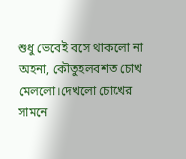শুধু ভেবেই বসে থাকলো না অহনা, কৌতুহলবশত চোখ মেললো।দেখলো চোখের সামনে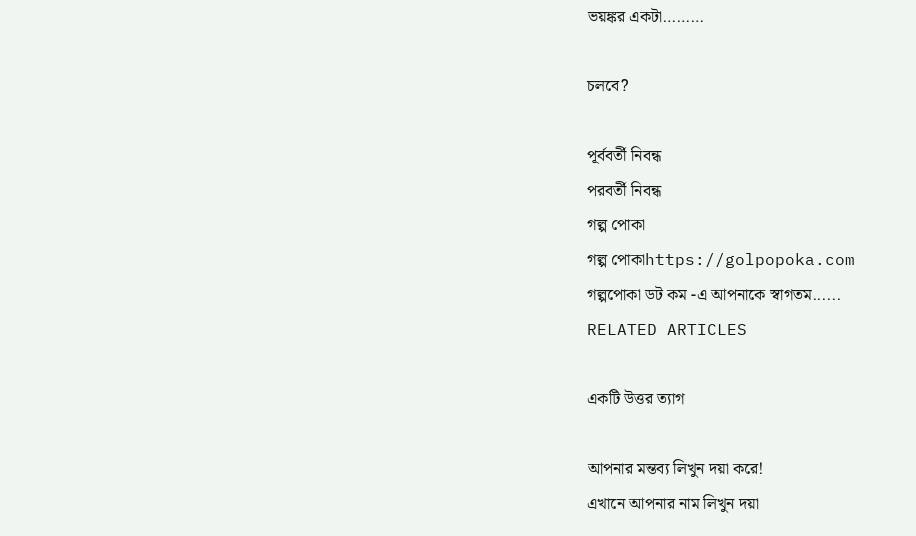ভয়ঙ্কর একটা………

চলবে?

পূর্ববর্তী নিবন্ধ
পরবর্তী নিবন্ধ
গল্প পোকা
গল্প পোকাhttps://golpopoka.com
গল্পপোকা ডট কম -এ আপনাকে স্বাগতম......
RELATED ARTICLES

একটি উত্তর ত্যাগ

আপনার মন্তব্য লিখুন দয়া করে!
এখানে আপনার নাম লিখুন দয়া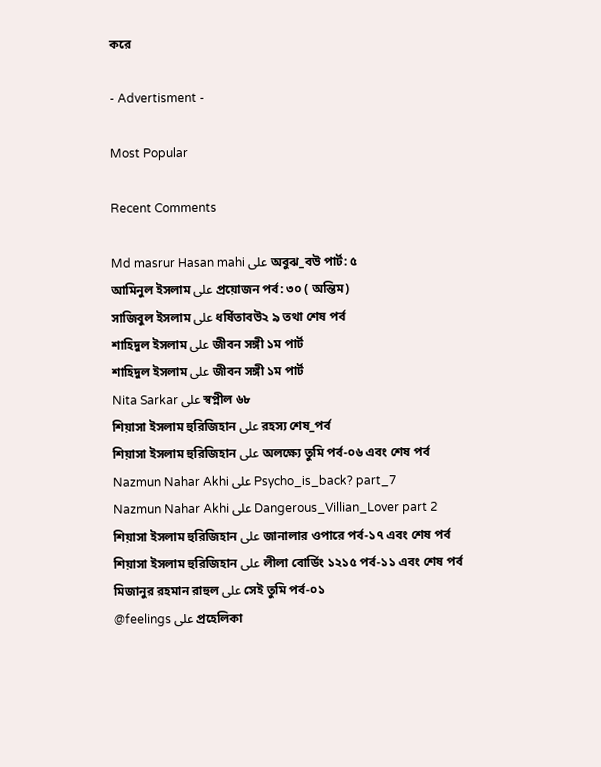করে

- Advertisment -

Most Popular

Recent Comments

Md masrur Hasan mahi على অবুঝ_বউ পার্ট: ৫
আমিনুল ইসলাম على প্রয়োজন পর্ব: ৩০ ( অন্তিম)
সাজিবুল ইসলাম على ধর্ষিতাবউ২ ৯ তথা শেষ পর্ব
শাহিদুল ইসলাম على জীবন সঙ্গী ১ম পার্ট
শাহিদুল ইসলাম على জীবন সঙ্গী ১ম পার্ট
Nita Sarkar على স্বপ্নীল ৬৮
শিয়াসা ইসলাম হুরিজিহান على রহস্য শেষ_পর্ব
শিয়াসা ইসলাম হুরিজিহান على অলক্ষ্যে তুমি পর্ব-০৬ এবং শেষ পর্ব
Nazmun Nahar Akhi على Psycho_is_back? part_7
Nazmun Nahar Akhi على Dangerous_Villian_Lover part 2
শিয়াসা ইসলাম হুরিজিহান على জানালার ওপারে পর্ব-১৭ এবং শেষ পর্ব
শিয়াসা ইসলাম হুরিজিহান على লীলা বোর্ডিং ১২১৫ পর্ব-১১ এবং শেষ পর্ব
মিজানুর রহমান রাহুল على সেই তুমি পর্ব-০১
@feelings على প্রহেলিকা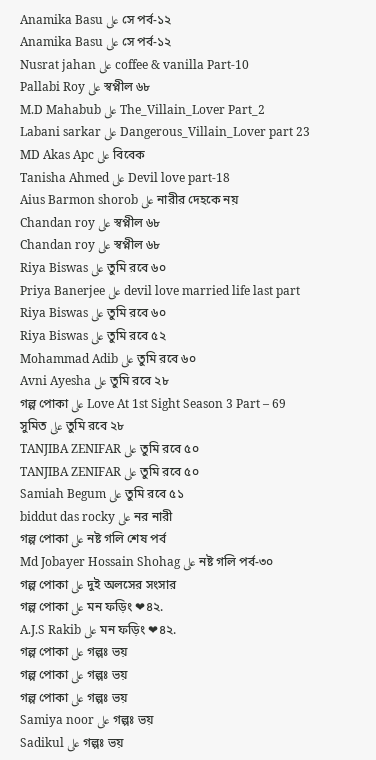Anamika Basu على সে পর্ব-১২
Anamika Basu على সে পর্ব-১২
Nusrat jahan على coffee & vanilla Part-10
Pallabi Roy على স্বপ্নীল ৬৮
M.D Mahabub على The_Villain_Lover Part_2
Labani sarkar على Dangerous_Villain_Lover part 23
MD Akas Apc على বিবেক
Tanisha Ahmed على Devil love part-18
Aius Barmon shorob على নারীর দেহকে নয়
Chandan roy على স্বপ্নীল ৬৮
Chandan roy على স্বপ্নীল ৬৮
Riya Biswas على তুমি রবে ৬০
Priya Banerjee على devil love married life last part
Riya Biswas على তুমি রবে ৬০
Riya Biswas على তুমি রবে ৫২
Mohammad Adib على তুমি রবে ৬০
Avni Ayesha على তুমি রবে ২৮
গল্প পোকা على Love At 1st Sight Season 3 Part – 69
সুমিত على তুমি রবে ২৮
TANJIBA ZENIFAR على তুমি রবে ৫০
TANJIBA ZENIFAR على তুমি রবে ৫০
Samiah Begum على তুমি রবে ৫১
biddut das rocky على নর নারী
গল্প পোকা على নষ্ট গলি শেষ পর্ব
Md Jobayer Hossain Shohag على নষ্ট গলি পর্ব-৩০
গল্প পোকা على দুই অলসের সংসার
গল্প পোকা على মন ফড়িং ❤৪২.
A.J.S Rakib على মন ফড়িং ❤৪২.
গল্প পোকা على গল্পঃ ভয়
গল্প পোকা على গল্পঃ ভয়
গল্প পোকা على গল্পঃ ভয়
Samiya noor على গল্পঃ ভয়
Sadikul على গল্পঃ ভয়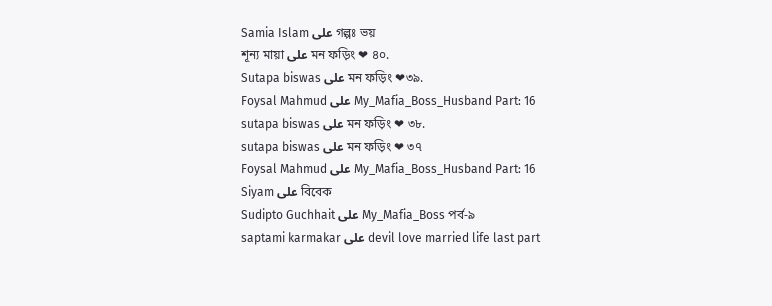Samia Islam على গল্পঃ ভয়
শূন্য মায়া على মন ফড়িং ❤ ৪০.
Sutapa biswas على মন ফড়িং ❤৩৯.
Foysal Mahmud على My_Mafia_Boss_Husband Part: 16
sutapa biswas على মন ফড়িং ❤ ৩৮.
sutapa biswas على মন ফড়িং ❤ ৩৭
Foysal Mahmud على My_Mafia_Boss_Husband Part: 16
Siyam على বিবেক
Sudipto Guchhait على My_Mafia_Boss পর্ব-৯
saptami karmakar على devil love married life last part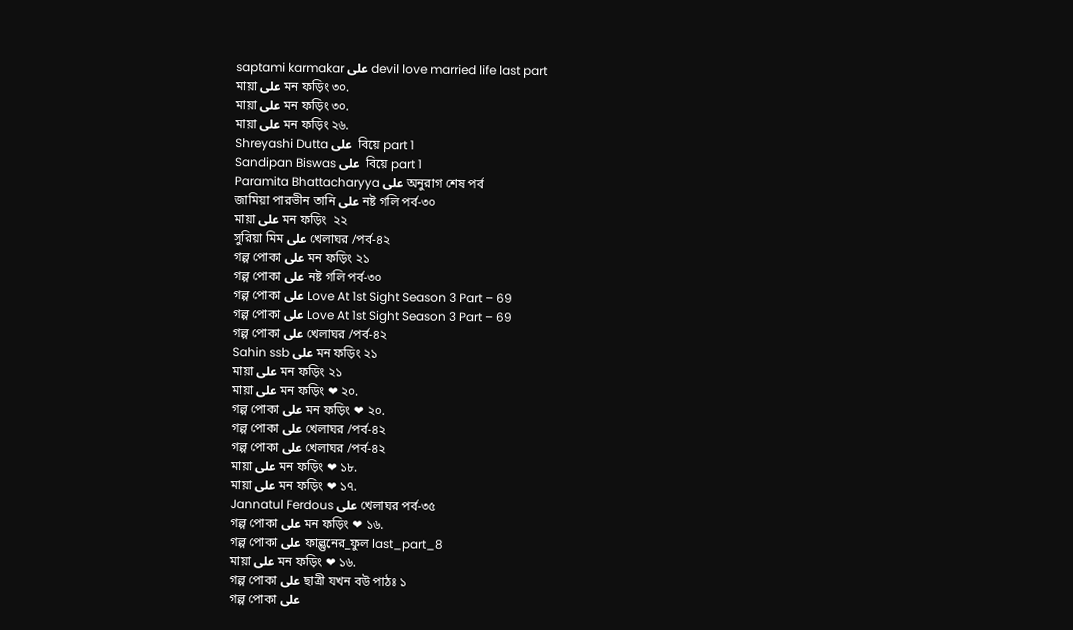saptami karmakar على devil love married life last part
মায়া على মন ফড়িং ৩০.
মায়া على মন ফড়িং ৩০.
মায়া على মন ফড়িং ২৬.
Shreyashi Dutta على  বিয়ে part 1
Sandipan Biswas على  বিয়ে part 1
Paramita Bhattacharyya على অনুরাগ শেষ পর্ব
জামিয়া পারভীন তানি على নষ্ট গলি পর্ব-৩০
মায়া على মন ফড়িং  ২২
সুরিয়া মিম على খেলাঘর /পর্ব-৪২
গল্প পোকা على মন ফড়িং ২১
গল্প পোকা على নষ্ট গলি পর্ব-৩০
গল্প পোকা على Love At 1st Sight Season 3 Part – 69
গল্প পোকা على Love At 1st Sight Season 3 Part – 69
গল্প পোকা على খেলাঘর /পর্ব-৪২
Sahin ssb على মন ফড়িং ২১
মায়া على মন ফড়িং ২১
মায়া على মন ফড়িং ❤ ২০.
গল্প পোকা على মন ফড়িং ❤ ২০.
গল্প পোকা على খেলাঘর /পর্ব-৪২
গল্প পোকা على খেলাঘর /পর্ব-৪২
মায়া على মন ফড়িং ❤ ১৮.
মায়া على মন ফড়িং ❤ ১৭.
Jannatul Ferdous على খেলাঘর পর্ব-৩৫
গল্প পোকা على মন ফড়িং ❤ ১৬.
গল্প পোকা على ফাল্গুনের_ফুল last_part_8
মায়া على মন ফড়িং ❤ ১৬.
গল্প পোকা على ছাত্রী যখন বউ পাঠঃ ১
গল্প পোকা على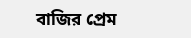বাজির প্রেম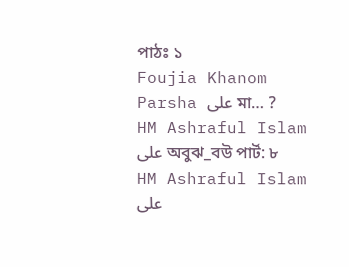পাঠঃ ১
Foujia Khanom Parsha على মা… ?
HM Ashraful Islam على অবুঝ_বউ পার্ট: ৮
HM Ashraful Islam على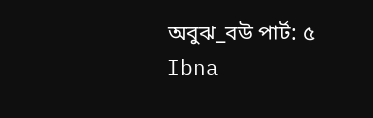অবুঝ_বউ পার্ট: ৫
Ibna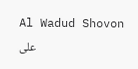Al Wadud Shovon على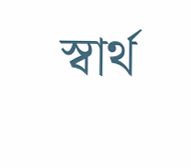স্বার্থ